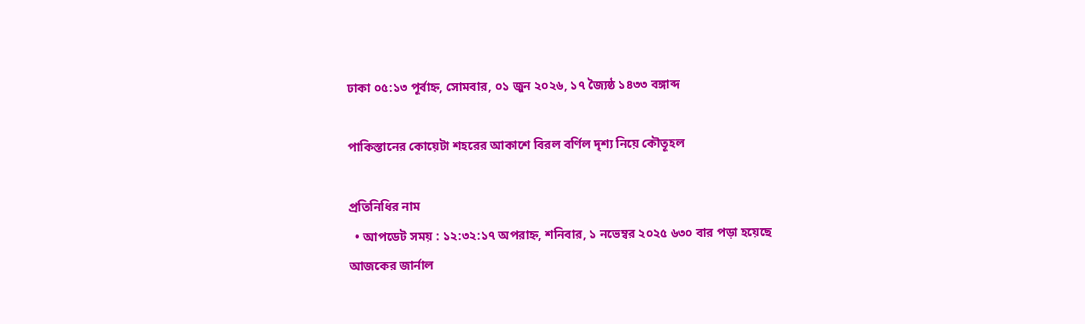ঢাকা ০৫:১৩ পূর্বাহ্ন, সোমবার, ০১ জুন ২০২৬, ১৭ জ্যৈষ্ঠ ১৪৩৩ বঙ্গাব্দ

পাকিস্তানের কোয়েটা শহরের আকাশে বিরল বর্ণিল দৃশ্য নিয়ে কৌতূহল

প্রতিনিধির নাম
  • আপডেট সময় : ১২:৩২:১৭ অপরাহ্ন, শনিবার, ১ নভেম্বর ২০২৫ ৬৩০ বার পড়া হয়েছে
আজকের জার্নাল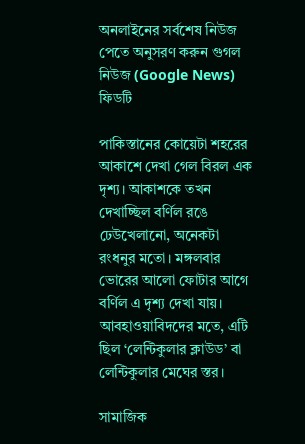অনলাইনের সর্বশেষ নিউজ পেতে অনুসরণ করুন গুগল নিউজ (Google News) ফিডটি

পাকিস্তানের কোয়েটা শহরের আকাশে দেখা গেল বিরল এক দৃশ্য। আকাশকে তখন দেখাচ্ছিল বর্ণিল রঙে ঢেউখেলানো, অনেকটা রংধনুর মতো। মঙ্গলবার ভোরের আলো ফোটার আগে বর্ণিল এ দৃশ্য দেখা যায়। আবহাওয়াবিদদের মতে, এটি ছিল ‘লেন্টিকুলার ক্লাউড’ বা লেন্টিকুলার মেঘের স্তর।

সামাজিক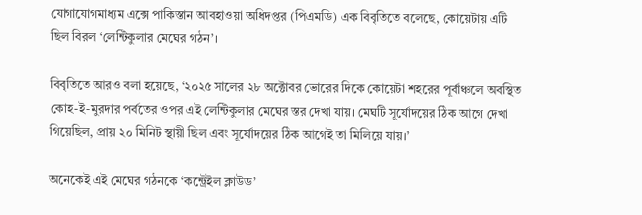যোগাযোগমাধ্যম এক্সে পাকিস্তান আবহাওয়া অধিদপ্তর (পিএমডি) এক বিবৃতিতে বলেছে, কোয়েটায় এটি ছিল বিরল ‘লেন্টিকুলার মেঘের গঠন’।

বিবৃতিতে আরও বলা হয়েছে, ‘২০২৫ সালের ২৮ অক্টোবর ভোরের দিকে কোয়েটা শহরের পূর্বাঞ্চলে অবস্থিত কোহ-ই-মুরদার পর্বতের ওপর এই লেন্টিকুলার মেঘের স্তর দেখা যায়। মেঘটি সূর্যোদয়ের ঠিক আগে দেখা গিয়েছিল, প্রায় ২০ মিনিট স্থায়ী ছিল এবং সূর্যোদয়ের ঠিক আগেই তা মিলিয়ে যায়।’

অনেকেই এই মেঘের গঠনকে ‘কন্ট্রেইল ক্লাউড’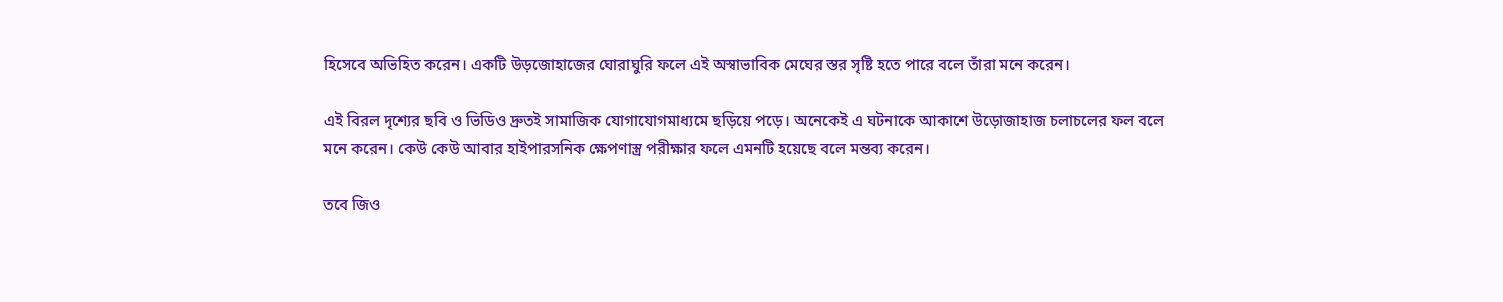হিসেবে অভিহিত করেন। একটি উড়জোহাজের ঘোরাঘুরি ফলে এই অস্বাভাবিক মেঘের স্তর সৃষ্টি হতে পারে বলে তাঁরা মনে করেন।

এই বিরল দৃশ্যের ছবি ও ভিডিও দ্রুতই সামাজিক যোগাযোগমাধ্যমে ছড়িয়ে পড়ে। অনেকেই এ ঘটনাকে আকাশে উড়োজাহাজ চলাচলের ফল বলে মনে করেন। কেউ কেউ আবার হাইপারসনিক ক্ষেপণাস্ত্র পরীক্ষার ফলে এমনটি হয়েছে বলে মন্তব্য করেন।

তবে জিও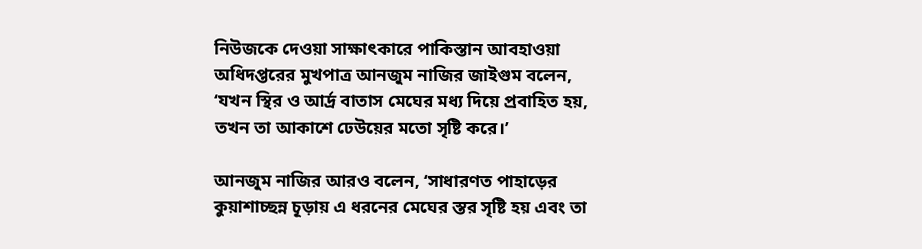নিউজকে দেওয়া সাক্ষাৎকারে পাকিস্তান আবহাওয়া অধিদপ্তরের মুখপাত্র আনজুম নাজির জাইগুম বলেন, ‘যখন স্থির ও আর্দ্র বাতাস মেঘের মধ্য দিয়ে প্রবাহিত হয়, তখন তা আকাশে ঢেউয়ের মতো সৃষ্টি করে।’

আনজুম নাজির আরও বলেন, ‘সাধারণত পাহাড়ের কুয়াশাচ্ছন্ন চূড়ায় এ ধরনের মেঘের স্তর সৃষ্টি হয় এবং তা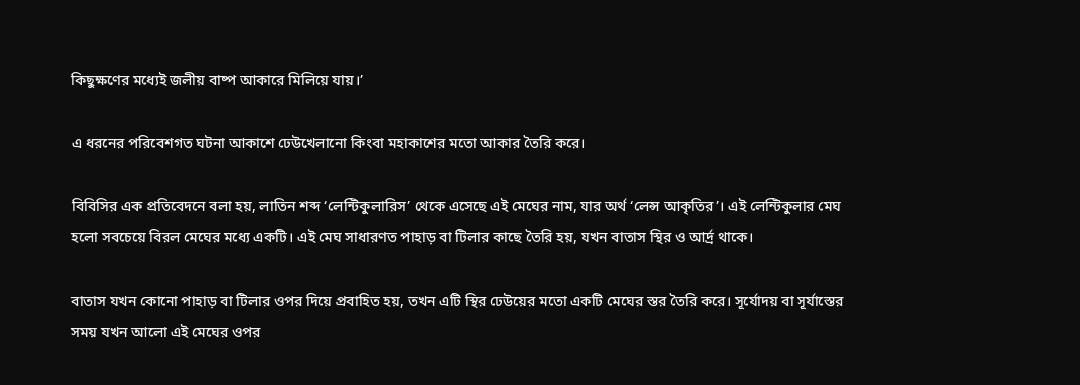কিছুক্ষণের মধ্যেই জলীয় বাষ্প আকারে মিলিয়ে যায়।’

এ ধরনের পরিবেশগত ঘটনা আকাশে ঢেউখেলানো কিংবা মহাকাশের মতো আকার তৈরি করে।

বিবিসির এক প্রতিবেদনে বলা হয়, লাতিন শব্দ ‘লেন্টিকুলারিস’ থেকে এসেছে এই মেঘের নাম, যার অর্থ ‘লেন্স আকৃতির’। এই লেন্টিকুলার মেঘ হলো সবচেয়ে বিরল মেঘের মধ্যে একটি। এই মেঘ সাধারণত পাহাড় বা টিলার কাছে তৈরি হয়, যখন বাতাস স্থির ও আর্দ্র থাকে।

বাতাস যখন কোনো পাহাড় বা টিলার ওপর দিয়ে প্রবাহিত হয়, তখন এটি স্থির ঢেউয়ের মতো একটি মেঘের স্তর তৈরি করে। সূর্যোদয় বা সূর্যাস্তের সময় যখন আলো এই মেঘের ওপর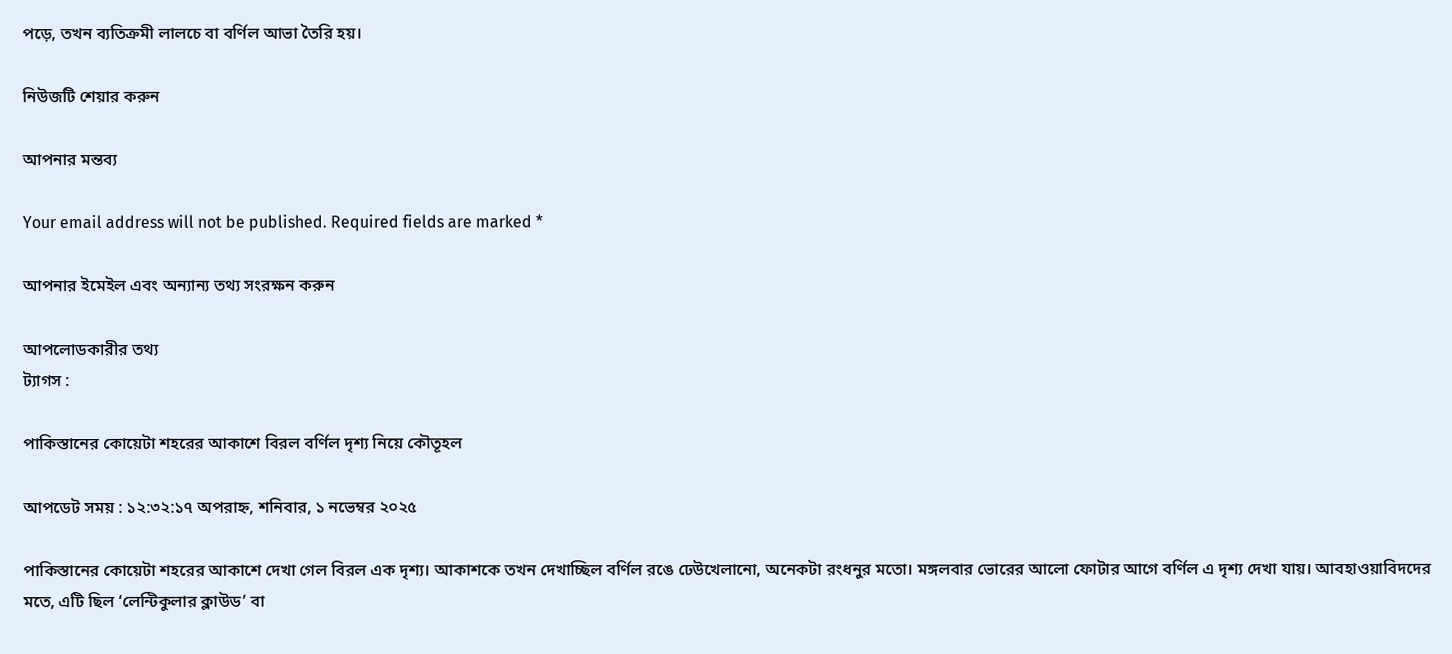পড়ে, তখন ব্যতিক্রমী লালচে বা বর্ণিল আভা তৈরি হয়।

নিউজটি শেয়ার করুন

আপনার মন্তব্য

Your email address will not be published. Required fields are marked *

আপনার ইমেইল এবং অন্যান্য তথ্য সংরক্ষন করুন

আপলোডকারীর তথ্য
ট্যাগস :

পাকিস্তানের কোয়েটা শহরের আকাশে বিরল বর্ণিল দৃশ্য নিয়ে কৌতূহল

আপডেট সময় : ১২:৩২:১৭ অপরাহ্ন, শনিবার, ১ নভেম্বর ২০২৫

পাকিস্তানের কোয়েটা শহরের আকাশে দেখা গেল বিরল এক দৃশ্য। আকাশকে তখন দেখাচ্ছিল বর্ণিল রঙে ঢেউখেলানো, অনেকটা রংধনুর মতো। মঙ্গলবার ভোরের আলো ফোটার আগে বর্ণিল এ দৃশ্য দেখা যায়। আবহাওয়াবিদদের মতে, এটি ছিল ‘লেন্টিকুলার ক্লাউড’ বা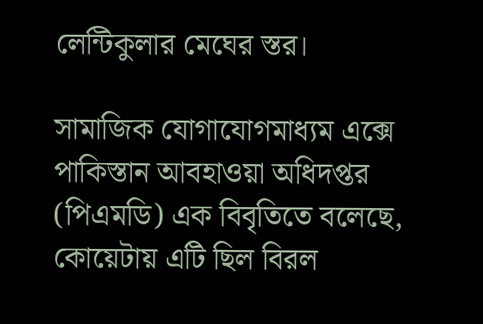লেন্টিকুলার মেঘের স্তর।

সামাজিক যোগাযোগমাধ্যম এক্সে পাকিস্তান আবহাওয়া অধিদপ্তর (পিএমডি) এক বিবৃতিতে বলেছে, কোয়েটায় এটি ছিল বিরল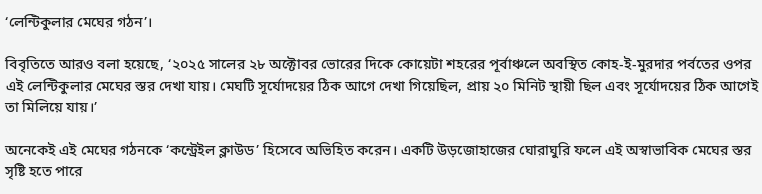‘লেন্টিকুলার মেঘের গঠন’।

বিবৃতিতে আরও বলা হয়েছে, ‘২০২৫ সালের ২৮ অক্টোবর ভোরের দিকে কোয়েটা শহরের পূর্বাঞ্চলে অবস্থিত কোহ-ই-মুরদার পর্বতের ওপর এই লেন্টিকুলার মেঘের স্তর দেখা যায়। মেঘটি সূর্যোদয়ের ঠিক আগে দেখা গিয়েছিল, প্রায় ২০ মিনিট স্থায়ী ছিল এবং সূর্যোদয়ের ঠিক আগেই তা মিলিয়ে যায়।’

অনেকেই এই মেঘের গঠনকে ‘কন্ট্রেইল ক্লাউড’ হিসেবে অভিহিত করেন। একটি উড়জোহাজের ঘোরাঘুরি ফলে এই অস্বাভাবিক মেঘের স্তর সৃষ্টি হতে পারে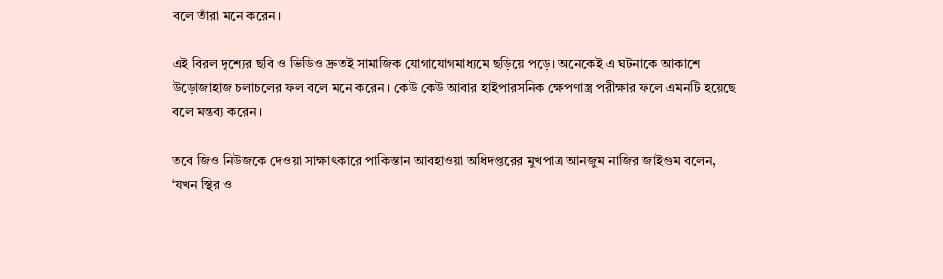বলে তাঁরা মনে করেন।

এই বিরল দৃশ্যের ছবি ও ভিডিও দ্রুতই সামাজিক যোগাযোগমাধ্যমে ছড়িয়ে পড়ে। অনেকেই এ ঘটনাকে আকাশে উড়োজাহাজ চলাচলের ফল বলে মনে করেন। কেউ কেউ আবার হাইপারসনিক ক্ষেপণাস্ত্র পরীক্ষার ফলে এমনটি হয়েছে বলে মন্তব্য করেন।

তবে জিও নিউজকে দেওয়া সাক্ষাৎকারে পাকিস্তান আবহাওয়া অধিদপ্তরের মুখপাত্র আনজুম নাজির জাইগুম বলেন, ‘যখন স্থির ও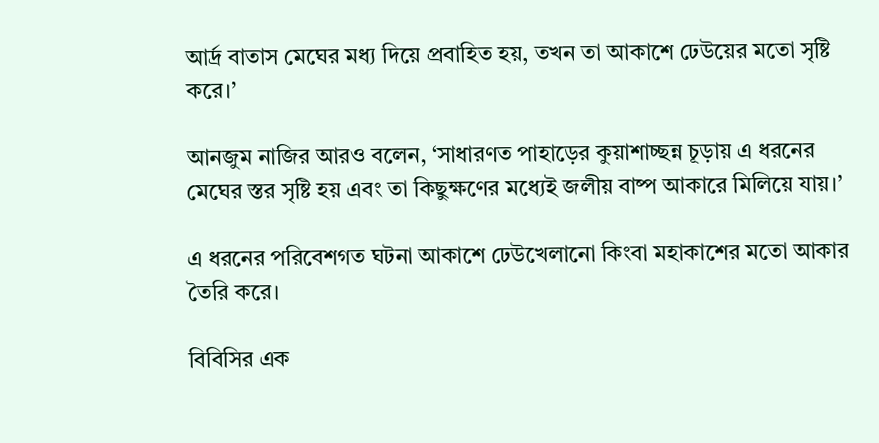আর্দ্র বাতাস মেঘের মধ্য দিয়ে প্রবাহিত হয়, তখন তা আকাশে ঢেউয়ের মতো সৃষ্টি করে।’

আনজুম নাজির আরও বলেন, ‘সাধারণত পাহাড়ের কুয়াশাচ্ছন্ন চূড়ায় এ ধরনের মেঘের স্তর সৃষ্টি হয় এবং তা কিছুক্ষণের মধ্যেই জলীয় বাষ্প আকারে মিলিয়ে যায়।’

এ ধরনের পরিবেশগত ঘটনা আকাশে ঢেউখেলানো কিংবা মহাকাশের মতো আকার তৈরি করে।

বিবিসির এক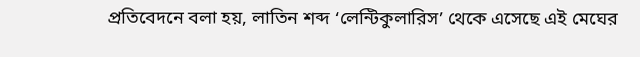প্রতিবেদনে বলা হয়, লাতিন শব্দ ‘লেন্টিকুলারিস’ থেকে এসেছে এই মেঘের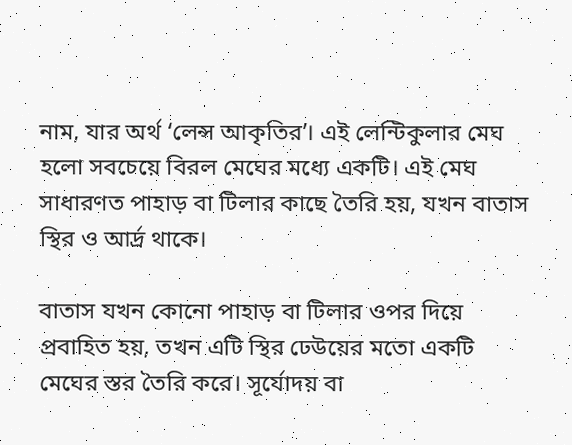নাম, যার অর্থ ‘লেন্স আকৃতির’। এই লেন্টিকুলার মেঘ হলো সবচেয়ে বিরল মেঘের মধ্যে একটি। এই মেঘ সাধারণত পাহাড় বা টিলার কাছে তৈরি হয়, যখন বাতাস স্থির ও আর্দ্র থাকে।

বাতাস যখন কোনো পাহাড় বা টিলার ওপর দিয়ে প্রবাহিত হয়, তখন এটি স্থির ঢেউয়ের মতো একটি মেঘের স্তর তৈরি করে। সূর্যোদয় বা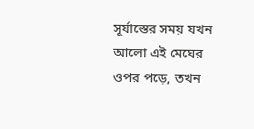সূর্যাস্তের সময় যখন আলো এই মেঘের ওপর পড়ে, তখন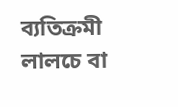ব্যতিক্রমী লালচে বা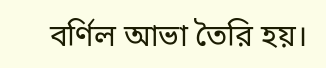বর্ণিল আভা তৈরি হয়।